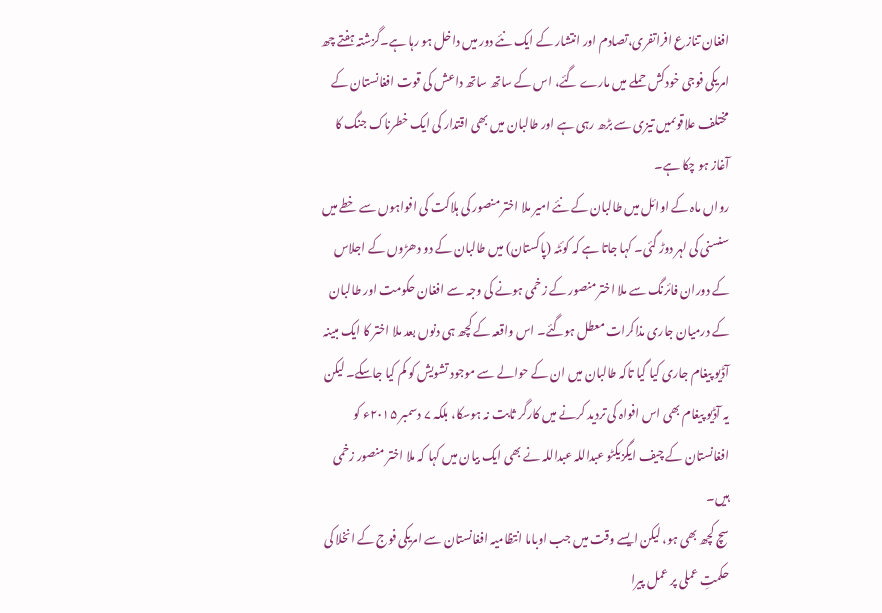افغان تنازع افراتفری،تصادم اور انتشار کے ایک نئے دور میں داخل ہو رہا ہے۔گزشتہ ہفتے چھ امریکی فوجی خودکش حملے میں مارے گئے، اس کے ساتھ ساتھ داعش کی قوت افغانستان کے مختلف علاقوںمیں تیزی سے بڑھ رہی ہے اور طالبان میں بھی اقتدار کی ایک خطرناک جنگ کا آغاز ہو چکا ہے۔
رواں ماہ کے اوائل میں طالبان کے نئے امیر ملا اختر منصور کی ہلاکت کی افواہوں سے خطے میں سنسنی کی لہر دوڑ گئی۔ کہا جاتا ہے کہ کوئٹہ (پاکستان) میں طالبان کے دو دھڑوں کے اجلاس کے دوران فائرنگ سے ملا اختر منصور کے زخمی ہونے کی وجہ سے افغان حکومت اور طالبان کے درمیان جاری مذاکرات معطل ہوگئے۔ اس واقعہ کے کچھ ہی دنوں بعد ملا اختر کا ایک مبینہ آڈیو پیغام جاری کیا گیا تاکہ طالبان میں ان کے حوالے سے موجود تشویش کو کم کیا جاسکے۔ لیکن یہ آڈیو پیغام بھی اس افواہ کی تردید کرنے میں کارگر ثابت نہ ہوسکا، بلکہ ۷ دسمبر ۲۰۱۵ء کو افغانستان کے چیف ایگزیکٹو عبداللہ عبداللہ نے بھی ایک بیان میں کہا کہ ملا اختر منصور زخمی ہیں۔
سچ کچھ بھی ہو، لیکن ایسے وقت میں جب اوباما انتظامیہ افغانستان سے امریکی فوج کے انخلا کی حکمتِ عملی پر عمل پیرا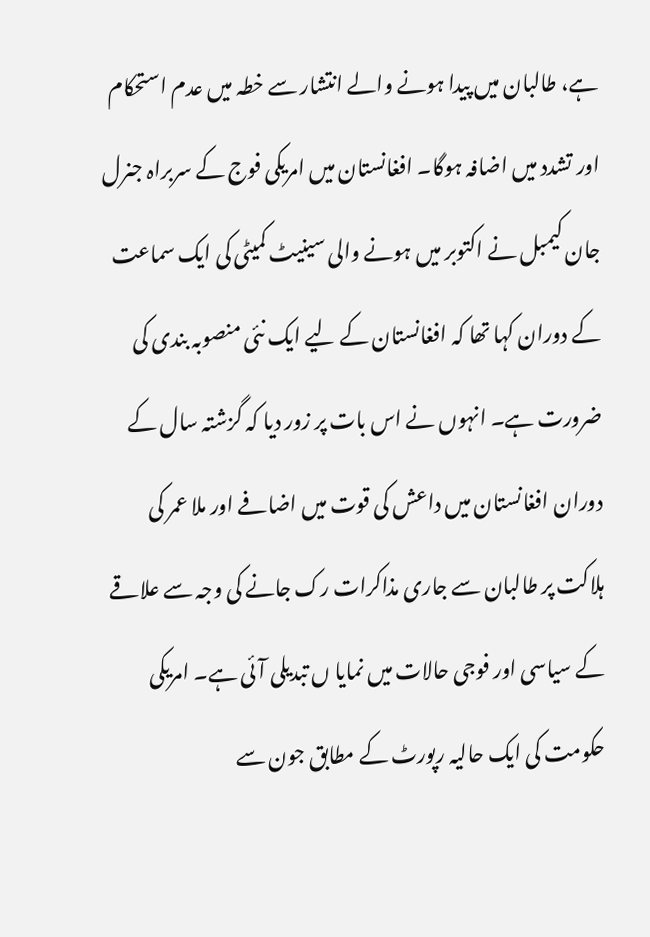ہے، طالبان میں پیدا ہونے والے انتشار سے خطہ میں عدم استحکام اور تشدد میں اضافہ ہوگا۔ افغانستان میں امریکی فوج کے سربراہ جنرل جان کیمبل نے اکتوبر میں ہونے والی سینیٹ کمیٹی کی ایک سماعت کے دوران کہا تھا کہ افغانستان کے لیے ایک نئی منصوبہ بندی کی ضرورت ہے۔ انہوں نے اس بات پر زور دیا کہ گزشتہ سال کے دوران افغانستان میں داعش کی قوت میں اضافے اور ملا عمر کی ہلاکت پر طالبان سے جاری مذاکرات رک جانے کی وجہ سے علاقے کے سیاسی اور فوجی حالات میں نمایا ں تبدیلی آئی ہے۔ امریکی حکومت کی ایک حالیہ رپورٹ کے مطابق جون سے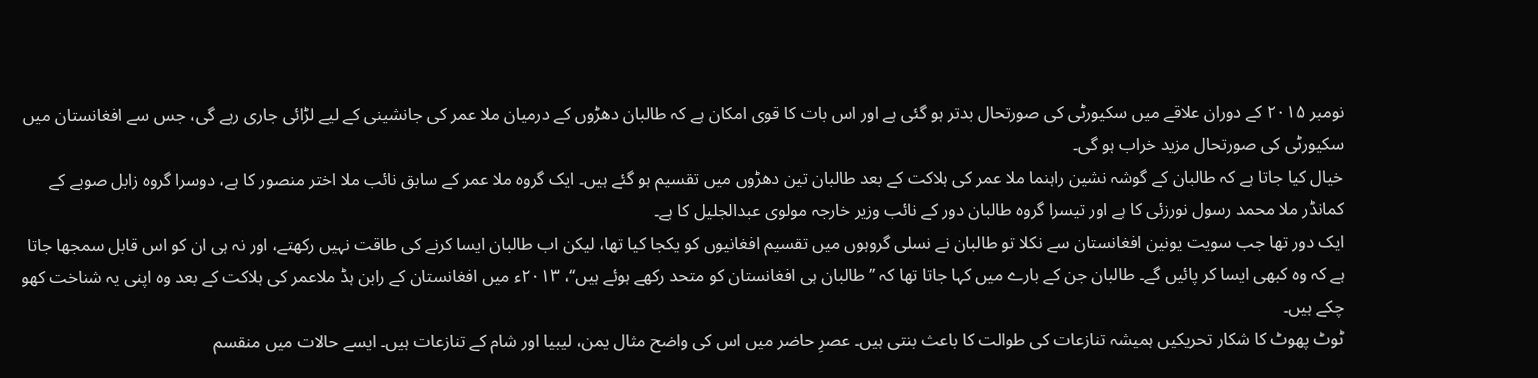نومبر ۲۰۱۵ کے دوران علاقے میں سکیورٹی کی صورتحال بدتر ہو گئی ہے اور اس بات کا قوی امکان ہے کہ طالبان دھڑوں کے درمیان ملا عمر کی جانشینی کے لیے لڑائی جاری رہے گی، جس سے افغانستان میں سکیورٹی کی صورتحال مزید خراب ہو گی۔
خیال کیا جاتا ہے کہ طالبان کے گوشہ نشین راہنما ملا عمر کی ہلاکت کے بعد طالبان تین دھڑوں میں تقسیم ہو گئے ہیں۔ ایک گروہ ملا عمر کے سابق نائب ملا اختر منصور کا ہے، دوسرا گروہ زابل صوبے کے کمانڈر ملا محمد رسول نورزئی کا ہے اور تیسرا گروہ طالبان دور کے نائب وزیر خارجہ مولوی عبدالجلیل کا ہے۔
ایک دور تھا جب سویت یونین افغانستان سے نکلا تو طالبان نے نسلی گروہوں میں تقسیم افغانیوں کو یکجا کیا تھا، لیکن اب طالبان ایسا کرنے کی طاقت نہیں رکھتے، اور نہ ہی ان کو اس قابل سمجھا جاتا ہے کہ وہ کبھی ایسا کر پائیں گے۔ طالبان جن کے بارے میں کہا جاتا تھا کہ ’’طالبان ہی افغانستان کو متحد رکھے ہوئے ہیں‘‘، ۲۰۱۳ء میں افغانستان کے رابن ہڈ ملاعمر کی ہلاکت کے بعد وہ اپنی یہ شناخت کھو چکے ہیں۔
ٹوٹ پھوٹ کا شکار تحریکیں ہمیشہ تنازعات کی طوالت کا باعث بنتی ہیں۔ عصرِ حاضر میں اس کی واضح مثال یمن، لیبیا اور شام کے تنازعات ہیں۔ ایسے حالات میں منقسم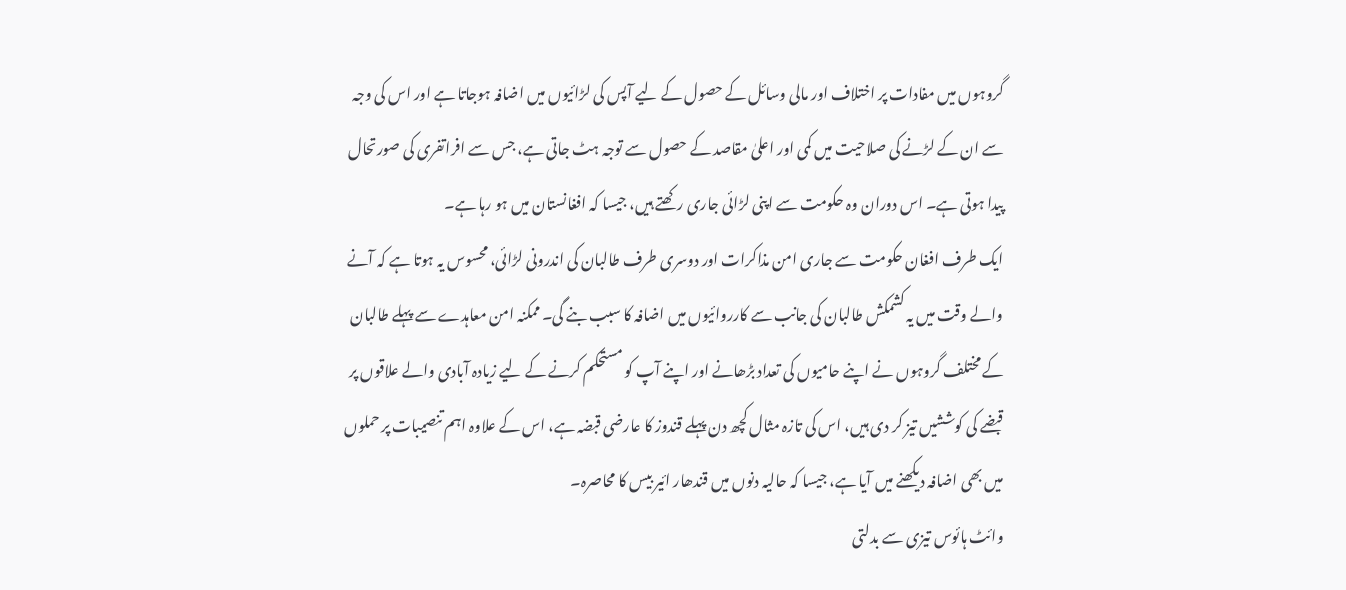گروہوں میں مفادات پر اختلاف اور مالی وسائل کے حصول کے لیے آپس کی لڑائیوں میں اضافہ ہوجاتا ہے اور اس کی وجہ سے ان کے لڑنے کی صلاحیت میں کمی اور اعلیٰ مقاصد کے حصول سے توجہ ہٹ جاتی ہے، جس سے افراتفری کی صورتحال پیدا ہوتی ہے۔ اس دوران وہ حکومت سے اپنی لڑائی جاری رکھتے ہیں، جیسا کہ افغانستان میں ہو رہا ہے۔
ایک طرف افغان حکومت سے جاری امن مذاکرات اور دوسری طرف طالبان کی اندرونی لڑائی، محسوس یہ ہوتا ہے کہ آنے والے وقت میں یہ کشمکش طالبان کی جانب سے کارروائیوں میں اضافہ کا سبب بنے گی۔ ممکنہ امن معاہدے سے پہلے طالبان کے مختلف گروہوں نے اپنے حامیوں کی تعداد بڑھانے اور اپنے آپ کو مستحکم کرنے کے لیے زیادہ آبادی والے علاقوں پر قبضے کی کوششیں تیز کر دی ہیں، اس کی تازہ مثال کچھ دن پہلے قندوز کا عارضی قبضہ ہے، اس کے علاوہ اہم تنصیبات پر حملوں میں بھی اضافہ دیکھنے میں آیا ہے، جیسا کہ حالیہ دنوں میں قندھار ائیر بیس کا محاصرہ۔
وائٹ ہائوس تیزی سے بدلتی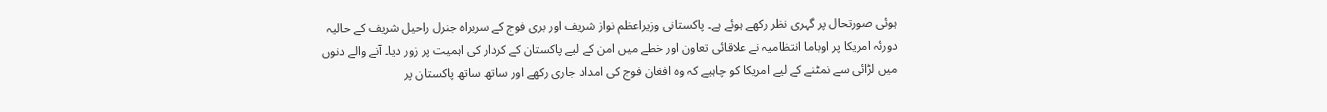ہوئی صورتحال پر گہری نظر رکھے ہوئے ہے۔ پاکستانی وزیراعظم نواز شریف اور بری فوج کے سربراہ جنرل راحیل شریف کے حالیہ دورئہ امریکا پر اوباما انتظامیہ نے علاقائی تعاون اور خطے میں امن کے لیے پاکستان کے کردار کی اہمیت پر زور دیا۔ آنے والے دنوں میں لڑائی سے نمٹنے کے لیے امریکا کو چاہیے کہ وہ افغان فوج کی امداد جاری رکھے اور ساتھ ساتھ پاکستان پر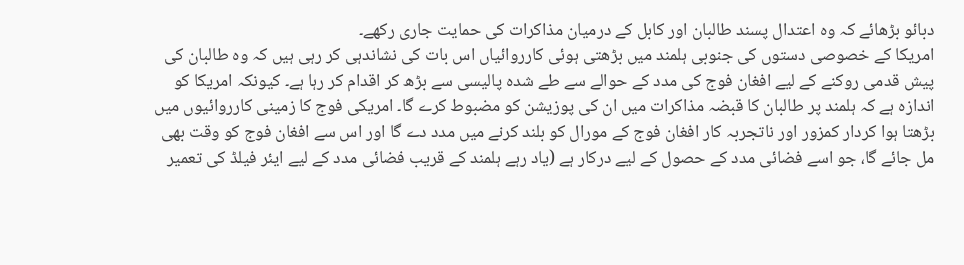دبائو بڑھائے کہ وہ اعتدال پسند طالبان اور کابل کے درمیان مذاکرات کی حمایت جاری رکھے۔
امریکا کے خصوصی دستوں کی جنوبی ہلمند میں بڑھتی ہوئی کارروائیاں اس بات کی نشاندہی کر رہی ہیں کہ وہ طالبان کی پیش قدمی روکنے کے لیے افغان فوج کی مدد کے حوالے سے طے شدہ پالیسی سے بڑھ کر اقدام کر رہا ہے۔ کیونکہ امریکا کو اندازہ ہے کہ ہلمند پر طالبان کا قبضہ مذاکرات میں ان کی پوزیشن کو مضبوط کرے گا۔ امریکی فوج کا زمینی کارروائیوں میں بڑھتا ہوا کردار کمزور اور ناتجربہ کار افغان فوج کے مورال کو بلند کرنے میں مدد دے گا اور اس سے افغان فوج کو وقت بھی مل جائے گا، جو اسے فضائی مدد کے حصول کے لیے درکار ہے (یاد رہے ہلمند کے قریب فضائی مدد کے لیے ایئر فیلڈ کی تعمیر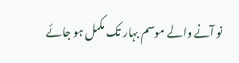نو آنے والے موسم بہار تک مکمل ہو جائے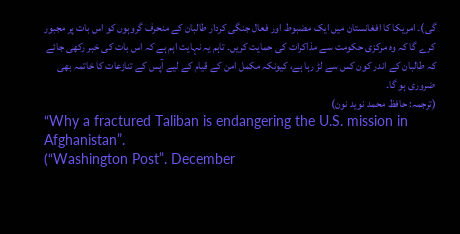گی)۔ امریکا کا افغانستان میں ایک مضبوط اور فعال جنگی کردار طالبان کے منحرف گروہوں کو اس بات پر مجبور کرے گا کہ وہ مرکزی حکومت سے مذاکرات کی حمایت کریں۔ تاہم یہ نہایت اہم ہے کہ اس بات کی خبر رکھی جائے کہ طالبان کے اندر کون کس سے لڑ رہا ہے، کیونکہ مکمل امن کے قیام کے لیے آپس کے تنازعات کا خاتمہ بھی ضروری ہو گا۔
(ترجمہ: حافظ محمد نوید نون)
“Why a fractured Taliban is endangering the U.S. mission in Afghanistan”.
(“Washington Post”. December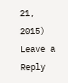21, 2015)
Leave a Reply